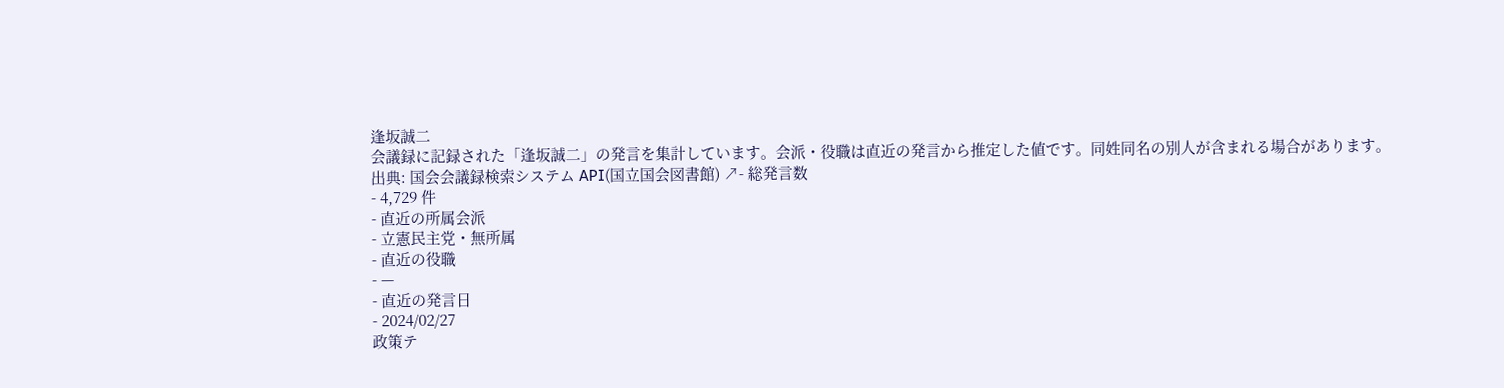逢坂誠二
会議録に記録された「逢坂誠二」の発言を集計しています。会派・役職は直近の発言から推定した値です。同姓同名の別人が含まれる場合があります。
出典: 国会会議録検索システム API(国立国会図書館) ↗- 総発言数
- 4,729 件
- 直近の所属会派
- 立憲民主党・無所属
- 直近の役職
- —
- 直近の発言日
- 2024/02/27
政策テ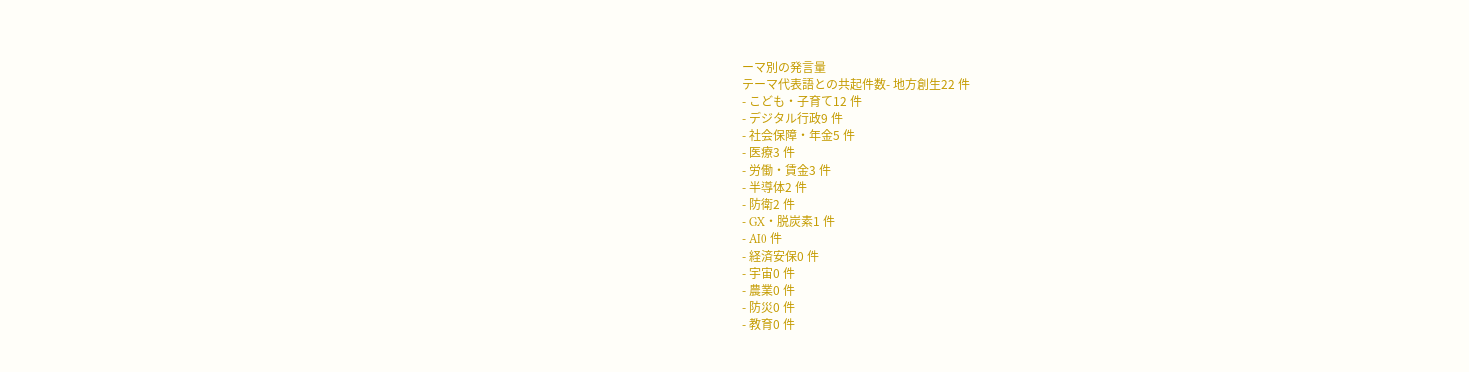ーマ別の発言量
テーマ代表語との共起件数- 地方創生22 件
- こども・子育て12 件
- デジタル行政9 件
- 社会保障・年金5 件
- 医療3 件
- 労働・賃金3 件
- 半導体2 件
- 防衛2 件
- GX・脱炭素1 件
- AI0 件
- 経済安保0 件
- 宇宙0 件
- 農業0 件
- 防災0 件
- 教育0 件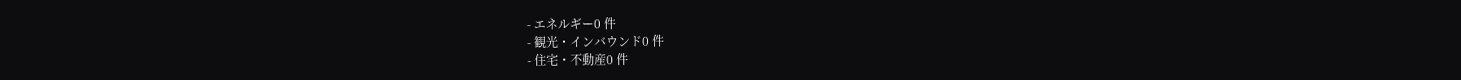- エネルギー0 件
- 観光・インバウンド0 件
- 住宅・不動産0 件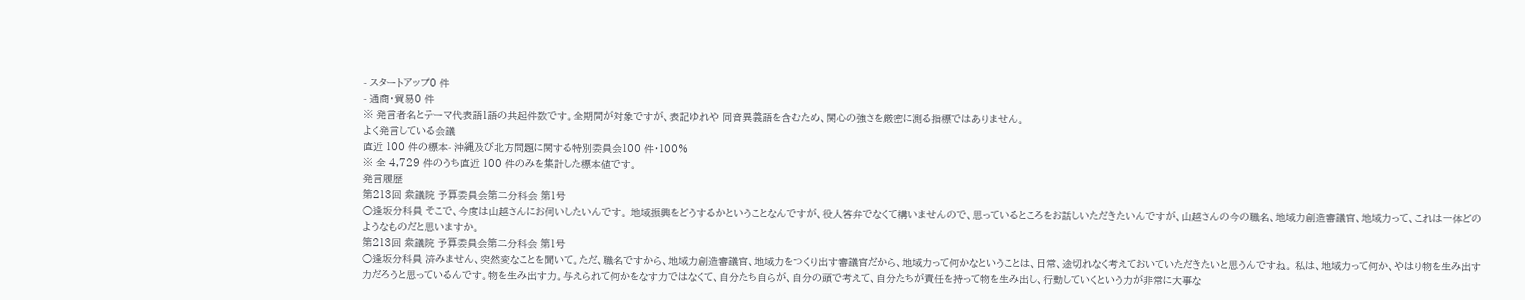- スタートアップ0 件
- 通商・貿易0 件
※ 発言者名とテーマ代表語1語の共起件数です。全期間が対象ですが、表記ゆれや 同音異義語を含むため、関心の強さを厳密に測る指標ではありません。
よく発言している会議
直近 100 件の標本- 沖縄及び北方問題に関する特別委員会100 件・100%
※ 全 4,729 件のうち直近 100 件のみを集計した標本値です。
発言履歴
第213回 衆議院 予算委員会第二分科会 第1号
○逢坂分科員 そこで、今度は山越さんにお伺いしたいんです。 地域振興をどうするかということなんですが、役人答弁でなくて構いませんので、思っているところをお話しいただきたいんですが、山越さんの今の職名、地域力創造審議官、地域力って、これは一体どのようなものだと思いますか。
第213回 衆議院 予算委員会第二分科会 第1号
○逢坂分科員 済みません、突然変なことを聞いて。ただ、職名ですから、地域力創造審議官、地域力をつくり出す審議官だから、地域力って何かなということは、日常、途切れなく考えておいていただきたいと思うんですね。 私は、地域力って何か、やはり物を生み出す力だろうと思っているんです。物を生み出す力。与えられて何かをなす力ではなくて、自分たち自らが、自分の頭で考えて、自分たちが責任を持って物を生み出し、行動していくという力が非常に大事な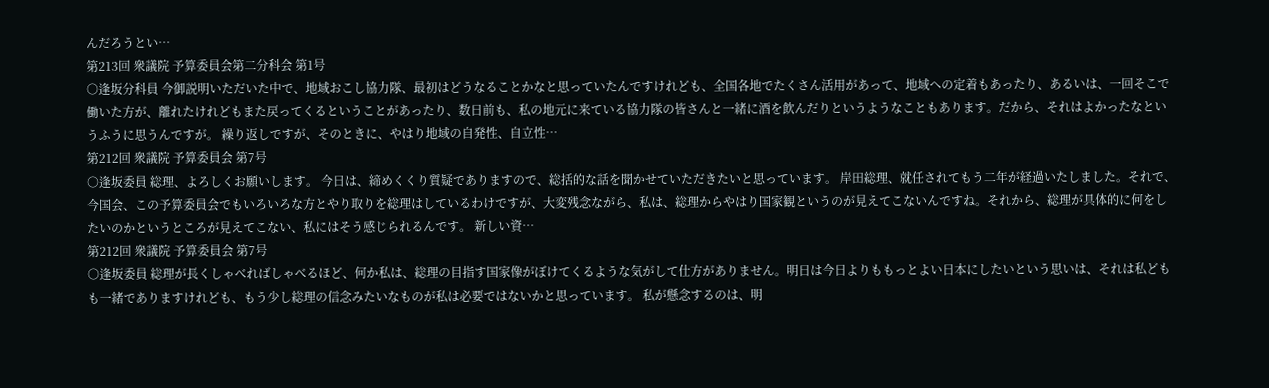んだろうとい…
第213回 衆議院 予算委員会第二分科会 第1号
○逢坂分科員 今御説明いただいた中で、地域おこし協力隊、最初はどうなることかなと思っていたんですけれども、全国各地でたくさん活用があって、地域への定着もあったり、あるいは、一回そこで働いた方が、離れたけれどもまた戻ってくるということがあったり、数日前も、私の地元に来ている協力隊の皆さんと一緒に酒を飲んだりというようなこともあります。だから、それはよかったなというふうに思うんですが。 繰り返しですが、そのときに、やはり地域の自発性、自立性…
第212回 衆議院 予算委員会 第7号
○逢坂委員 総理、よろしくお願いします。 今日は、締めくくり質疑でありますので、総括的な話を聞かせていただきたいと思っています。 岸田総理、就任されてもう二年が経過いたしました。それで、今国会、この予算委員会でもいろいろな方とやり取りを総理はしているわけですが、大変残念ながら、私は、総理からやはり国家観というのが見えてこないんですね。それから、総理が具体的に何をしたいのかというところが見えてこない、私にはそう感じられるんです。 新しい資…
第212回 衆議院 予算委員会 第7号
○逢坂委員 総理が長くしゃべればしゃべるほど、何か私は、総理の目指す国家像がぼけてくるような気がして仕方がありません。明日は今日よりももっとよい日本にしたいという思いは、それは私どもも一緒でありますけれども、もう少し総理の信念みたいなものが私は必要ではないかと思っています。 私が懸念するのは、明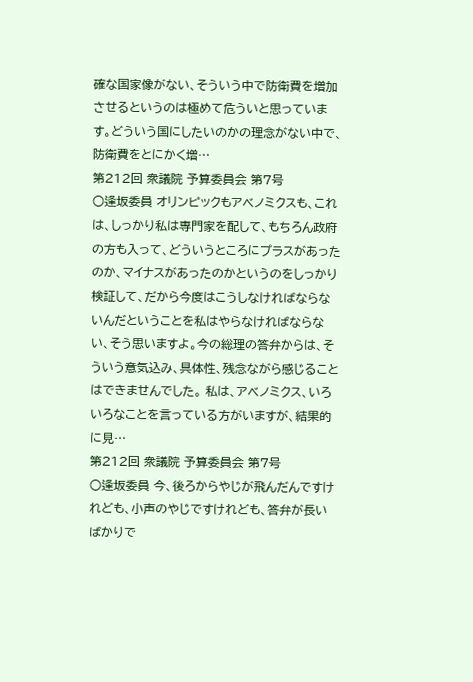確な国家像がない、そういう中で防衛費を増加させるというのは極めて危ういと思っています。どういう国にしたいのかの理念がない中で、防衛費をとにかく増…
第212回 衆議院 予算委員会 第7号
○逢坂委員 オリンピックもアベノミクスも、これは、しっかり私は専門家を配して、もちろん政府の方も入って、どういうところにプラスがあったのか、マイナスがあったのかというのをしっかり検証して、だから今度はこうしなければならないんだということを私はやらなければならない、そう思いますよ。今の総理の答弁からは、そういう意気込み、具体性、残念ながら感じることはできませんでした。 私は、アベノミクス、いろいろなことを言っている方がいますが、結果的に見…
第212回 衆議院 予算委員会 第7号
○逢坂委員 今、後ろからやじが飛んだんですけれども、小声のやじですけれども、答弁が長いばかりで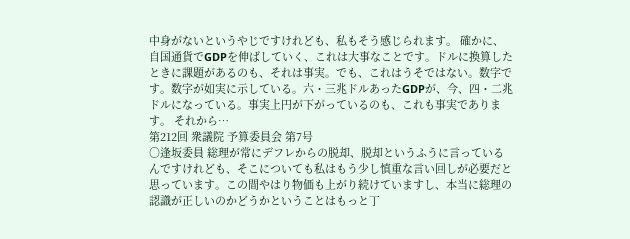中身がないというやじですけれども、私もそう感じられます。 確かに、自国通貨でGDPを伸ばしていく、これは大事なことです。ドルに換算したときに課題があるのも、それは事実。でも、これはうそではない。数字です。数字が如実に示している。六・三兆ドルあったGDPが、今、四・二兆ドルになっている。事実上円が下がっているのも、これも事実であります。 それから…
第212回 衆議院 予算委員会 第7号
○逢坂委員 総理が常にデフレからの脱却、脱却というふうに言っているんですけれども、そこについても私はもう少し慎重な言い回しが必要だと思っています。この間やはり物価も上がり続けていますし、本当に総理の認識が正しいのかどうかということはもっと丁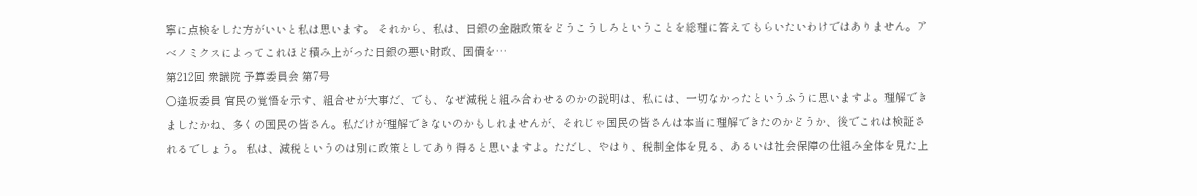寧に点検をした方がいいと私は思います。 それから、私は、日銀の金融政策をどうこうしろということを総理に答えてもらいたいわけではありません。アベノミクスによってこれほど積み上がった日銀の悪い財政、国債を…
第212回 衆議院 予算委員会 第7号
○逢坂委員 官民の覚悟を示す、組合せが大事だ、でも、なぜ減税と組み合わせるのかの説明は、私には、一切なかったというふうに思いますよ。理解できましたかね、多くの国民の皆さん。私だけが理解できないのかもしれませんが、それじゃ国民の皆さんは本当に理解できたのかどうか、後でこれは検証されるでしょう。 私は、減税というのは別に政策としてあり得ると思いますよ。ただし、やはり、税制全体を見る、あるいは社会保障の仕組み全体を見た上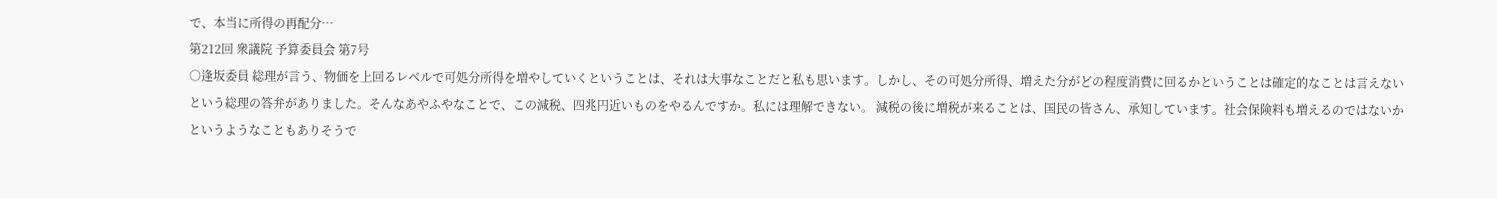で、本当に所得の再配分…
第212回 衆議院 予算委員会 第7号
○逢坂委員 総理が言う、物価を上回るレベルで可処分所得を増やしていくということは、それは大事なことだと私も思います。しかし、その可処分所得、増えた分がどの程度消費に回るかということは確定的なことは言えないという総理の答弁がありました。そんなあやふやなことで、この減税、四兆円近いものをやるんですか。私には理解できない。 減税の後に増税が来ることは、国民の皆さん、承知しています。社会保険料も増えるのではないかというようなこともありそうで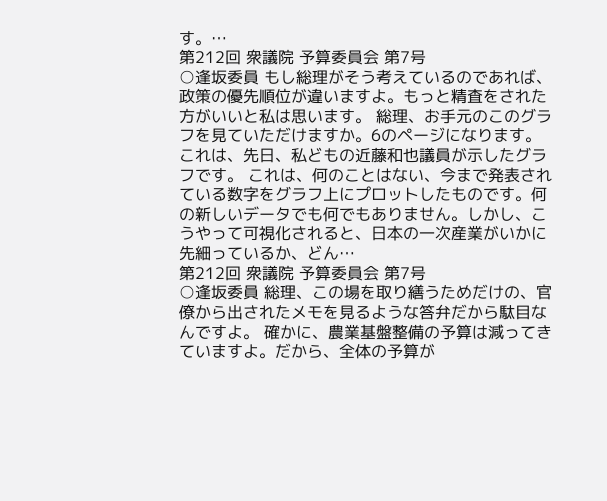す。…
第212回 衆議院 予算委員会 第7号
○逢坂委員 もし総理がそう考えているのであれば、政策の優先順位が違いますよ。もっと精査をされた方がいいと私は思います。 総理、お手元のこのグラフを見ていただけますか。6のページになります。これは、先日、私どもの近藤和也議員が示したグラフです。 これは、何のことはない、今まで発表されている数字をグラフ上にプロットしたものです。何の新しいデータでも何でもありません。しかし、こうやって可視化されると、日本の一次産業がいかに先細っているか、どん…
第212回 衆議院 予算委員会 第7号
○逢坂委員 総理、この場を取り繕うためだけの、官僚から出されたメモを見るような答弁だから駄目なんですよ。 確かに、農業基盤整備の予算は減ってきていますよ。だから、全体の予算が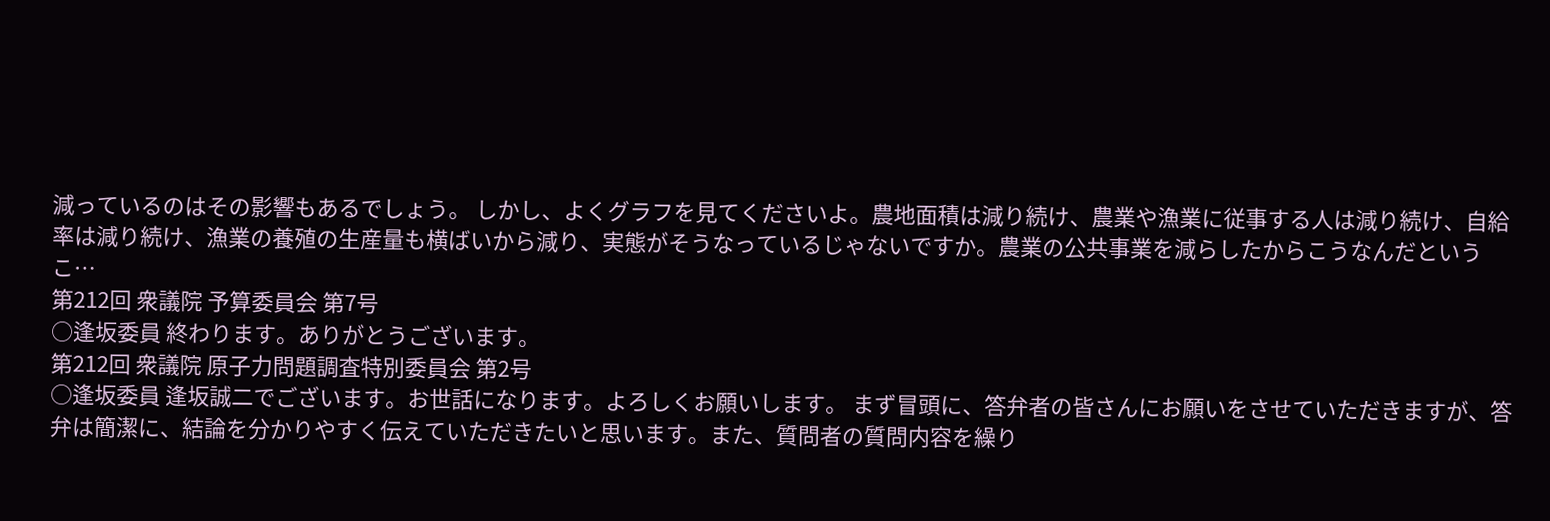減っているのはその影響もあるでしょう。 しかし、よくグラフを見てくださいよ。農地面積は減り続け、農業や漁業に従事する人は減り続け、自給率は減り続け、漁業の養殖の生産量も横ばいから減り、実態がそうなっているじゃないですか。農業の公共事業を減らしたからこうなんだというこ…
第212回 衆議院 予算委員会 第7号
○逢坂委員 終わります。ありがとうございます。
第212回 衆議院 原子力問題調査特別委員会 第2号
○逢坂委員 逢坂誠二でございます。お世話になります。よろしくお願いします。 まず冒頭に、答弁者の皆さんにお願いをさせていただきますが、答弁は簡潔に、結論を分かりやすく伝えていただきたいと思います。また、質問者の質問内容を繰り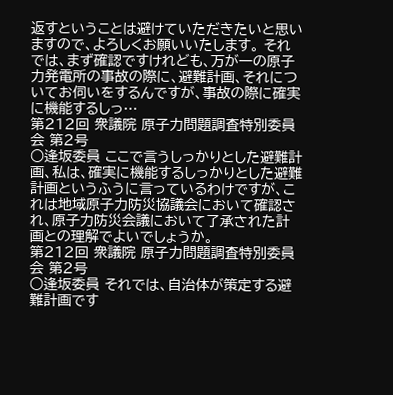返すということは避けていただきたいと思いますので、よろしくお願いいたします。 それでは、まず確認ですけれども、万が一の原子力発電所の事故の際に、避難計画、それについてお伺いをするんですが、事故の際に確実に機能するしっ…
第212回 衆議院 原子力問題調査特別委員会 第2号
○逢坂委員 ここで言うしっかりとした避難計画、私は、確実に機能するしっかりとした避難計画というふうに言っているわけですが、これは地域原子力防災協議会において確認され、原子力防災会議において了承された計画との理解でよいでしょうか。
第212回 衆議院 原子力問題調査特別委員会 第2号
○逢坂委員 それでは、自治体が策定する避難計画です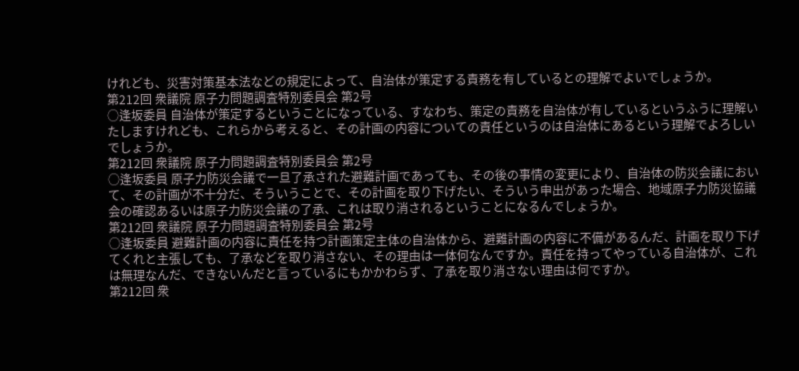けれども、災害対策基本法などの規定によって、自治体が策定する責務を有しているとの理解でよいでしょうか。
第212回 衆議院 原子力問題調査特別委員会 第2号
○逢坂委員 自治体が策定するということになっている、すなわち、策定の責務を自治体が有しているというふうに理解いたしますけれども、これらから考えると、その計画の内容についての責任というのは自治体にあるという理解でよろしいでしょうか。
第212回 衆議院 原子力問題調査特別委員会 第2号
○逢坂委員 原子力防災会議で一旦了承された避難計画であっても、その後の事情の変更により、自治体の防災会議において、その計画が不十分だ、そういうことで、その計画を取り下げたい、そういう申出があった場合、地域原子力防災協議会の確認あるいは原子力防災会議の了承、これは取り消されるということになるんでしょうか。
第212回 衆議院 原子力問題調査特別委員会 第2号
○逢坂委員 避難計画の内容に責任を持つ計画策定主体の自治体から、避難計画の内容に不備があるんだ、計画を取り下げてくれと主張しても、了承などを取り消さない、その理由は一体何なんですか。責任を持ってやっている自治体が、これは無理なんだ、できないんだと言っているにもかかわらず、了承を取り消さない理由は何ですか。
第212回 衆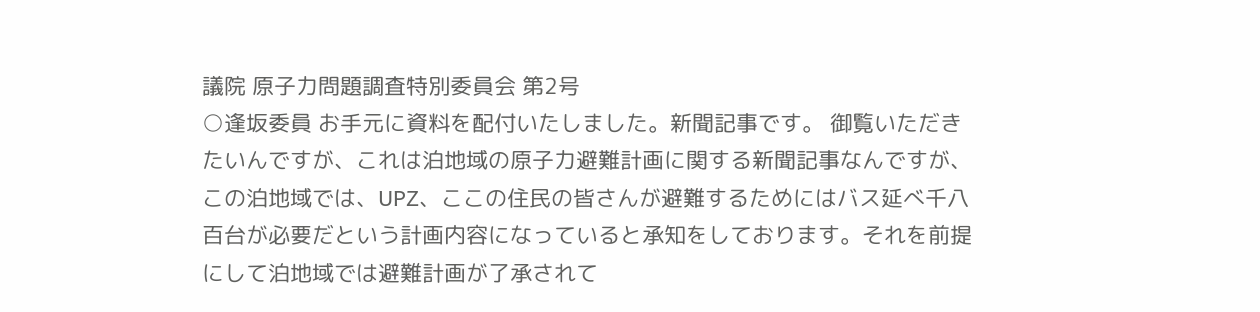議院 原子力問題調査特別委員会 第2号
○逢坂委員 お手元に資料を配付いたしました。新聞記事です。 御覧いただきたいんですが、これは泊地域の原子力避難計画に関する新聞記事なんですが、この泊地域では、UPZ、ここの住民の皆さんが避難するためにはバス延べ千八百台が必要だという計画内容になっていると承知をしております。それを前提にして泊地域では避難計画が了承されて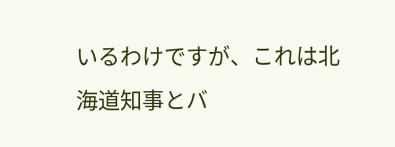いるわけですが、これは北海道知事とバ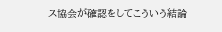ス協会が確認をしてこういう結論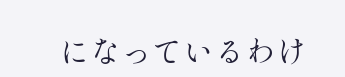になっているわけ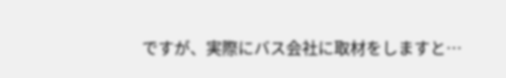ですが、実際にバス会社に取材をしますと…